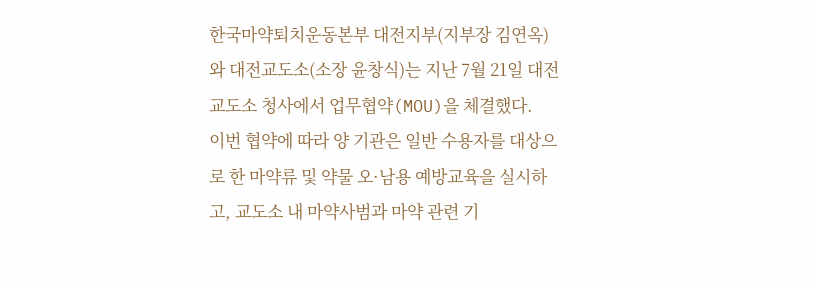한국마약퇴치운동본부 대전지부(지부장 김연옥)와 대전교도소(소장 윤창식)는 지난 7월 21일 대전교도소 청사에서 업무협약(MOU)을 체결했다.
이번 협약에 따라 양 기관은 일반 수용자를 대상으로 한 마약류 및 약물 오·남용 예방교육을 실시하고, 교도소 내 마약사범과 마약 관련 기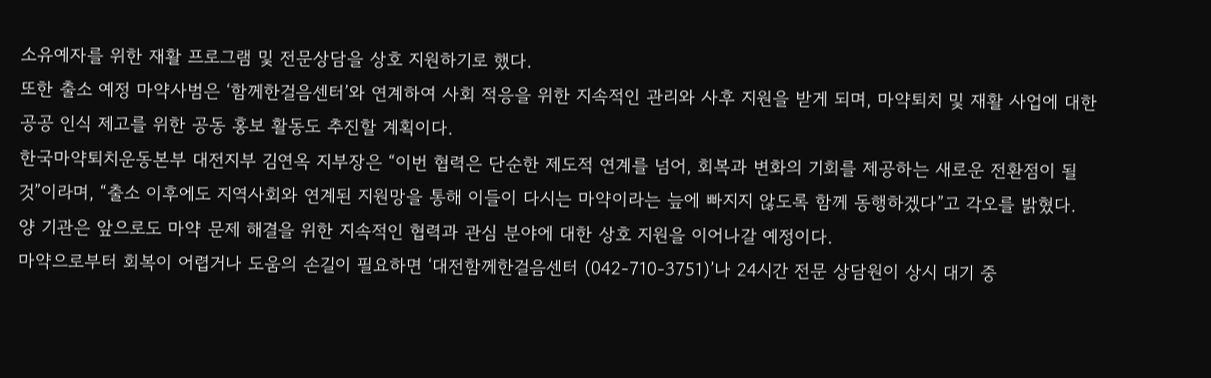소유예자를 위한 재활 프로그램 및 전문상담을 상호 지원하기로 했다.
또한 출소 예정 마약사범은 ‘함께한걸음센터’와 연계하여 사회 적응을 위한 지속적인 관리와 사후 지원을 받게 되며, 마약퇴치 및 재활 사업에 대한 공공 인식 제고를 위한 공동 홍보 활동도 추진할 계획이다.
한국마약퇴치운동본부 대전지부 김연옥 지부장은 “이번 협력은 단순한 제도적 연계를 넘어, 회복과 변화의 기회를 제공하는 새로운 전환점이 될 것”이라며, “출소 이후에도 지역사회와 연계된 지원망을 통해 이들이 다시는 마약이라는 늪에 빠지지 않도록 함께 동행하겠다”고 각오를 밝혔다.
양 기관은 앞으로도 마약 문제 해결을 위한 지속적인 협력과 관심 분야에 대한 상호 지원을 이어나갈 예정이다.
마약으로부터 회복이 어렵거나 도움의 손길이 필요하면 ‘대전함께한걸음센터 (042-710-3751)’나 24시간 전문 상담원이 상시 대기 중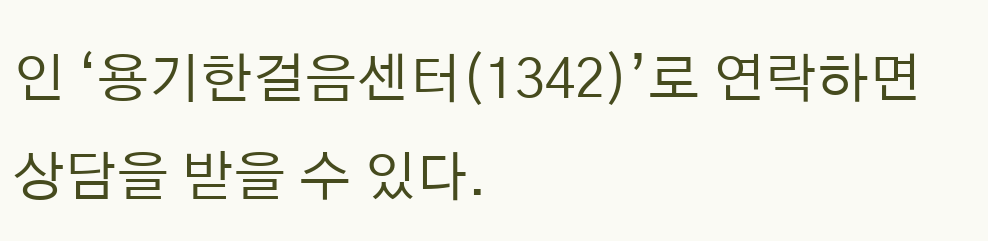인 ‘용기한걸음센터(1342)’로 연락하면 상담을 받을 수 있다.